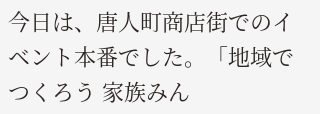今日は、唐人町商店街でのイベント本番でした。「地域でつくろう 家族みん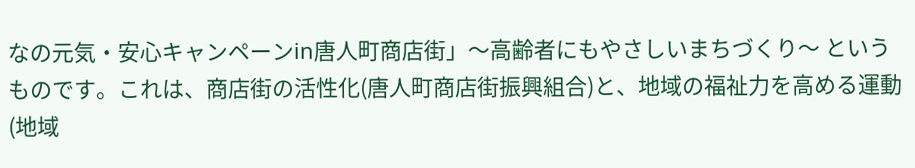なの元気・安心キャンペーンin唐人町商店街」〜高齢者にもやさしいまちづくり〜 というものです。これは、商店街の活性化(唐人町商店街振興組合)と、地域の福祉力を高める運動(地域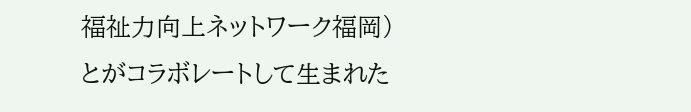福祉力向上ネットワーク福岡)とがコラボレートして生まれた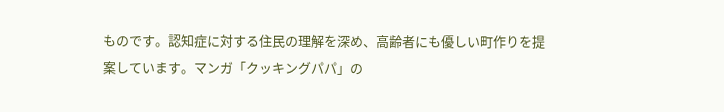ものです。認知症に対する住民の理解を深め、高齢者にも優しい町作りを提案しています。マンガ「クッキングパパ」の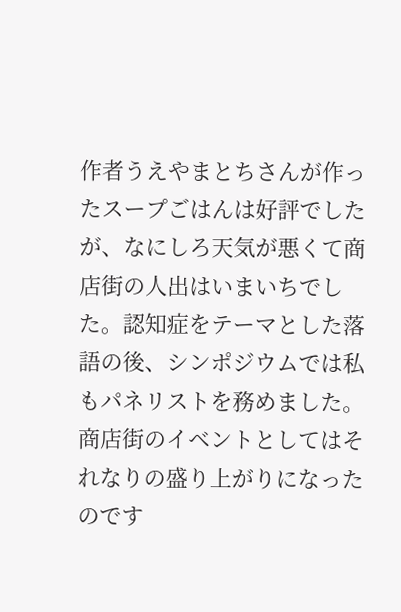作者うえやまとちさんが作ったスープごはんは好評でしたが、なにしろ天気が悪くて商店街の人出はいまいちでした。認知症をテーマとした落語の後、シンポジウムでは私もパネリストを務めました。商店街のイベントとしてはそれなりの盛り上がりになったのです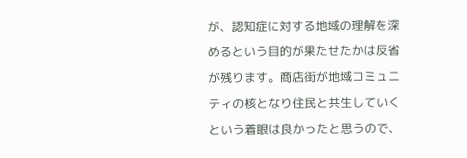が、認知症に対する地域の理解を深めるという目的が果たせたかは反省が残ります。商店街が地域コミュニティの核となり住民と共生していくという着眼は良かったと思うので、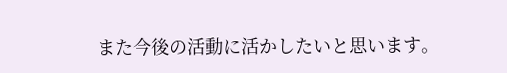また今後の活動に活かしたいと思います。